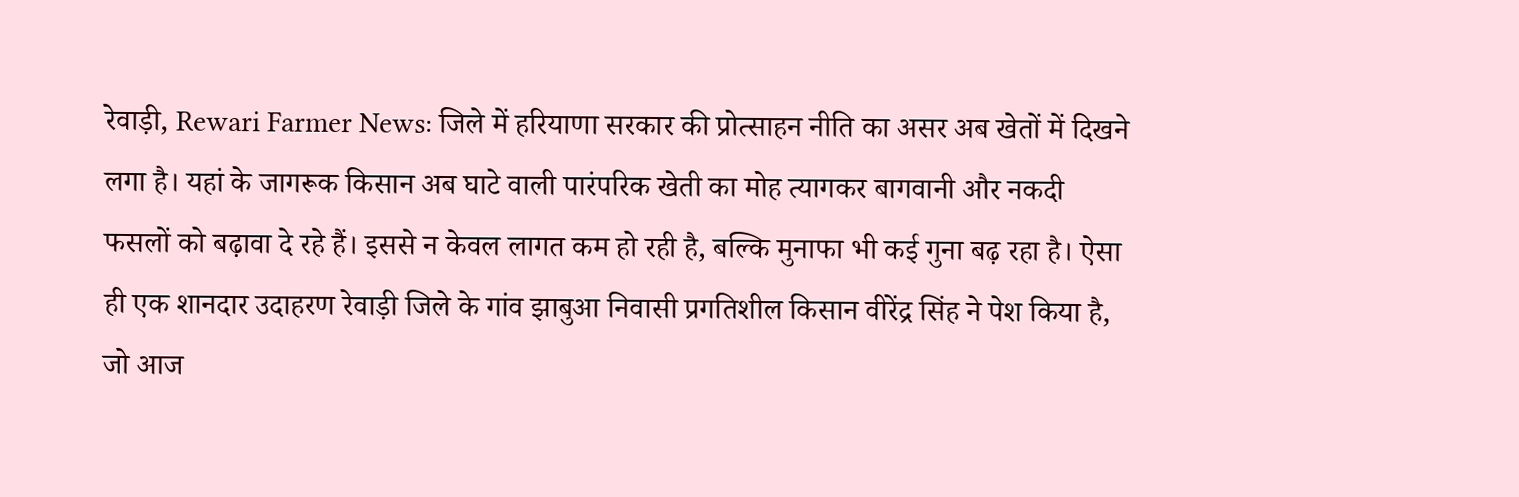रेवाड़ी, Rewari Farmer News: जिले में हरियाणा सरकार की प्रोत्साहन नीति का असर अब खेतों में दिखने लगा है। यहां के जागरूक किसान अब घाटे वाली पारंपरिक खेती का मोह त्यागकर बागवानी और नकदी फसलों को बढ़ावा दे रहे हैं। इससे न केवल लागत कम हो रही है, बल्कि मुनाफा भी कई गुना बढ़ रहा है। ऐसा ही एक शानदार उदाहरण रेवाड़ी जिले के गांव झाबुआ निवासी प्रगतिशील किसान वीरेंद्र सिंह ने पेश किया है, जो आज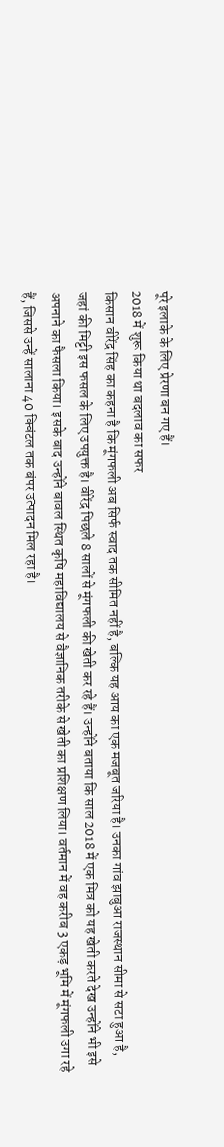पूरे इलाके के लिए प्रेरणा बन गए हैं।
2018 में शुरू किया था बदलाव का सफर
किसान वीरेंद्र सिंह का कहना है कि मूंगफली अब सिर्फ स्वाद तक सीमित नहीं है, बल्कि यह आय का एक मजबूत जरिया है। उनका गांव झाबुआ राजस्थान सीमा से सटा हुआ है, जहां की मिट्टी इस फसल के लिए उपयुक्त है। वीरेंद्र पिछले 8 सालों से मूंगफली की खेती कर रहे हैं। उन्होंने बताया कि साल 2018 में एक मित्र को यह खेती करते देख उन्होंने भी इसे अपनाने का फैसला किया। इसके बाद उन्होंने बावल स्थित कृषि महाविद्यालय से वैज्ञानिक तरीके से खेती का प्रशिक्षण लिया। वर्तमान में वह करीब 3 एकड़ भूमि में मूंगफली उगा रहे हैं, जिससे उन्हें सालाना 40 क्विंटल तक बंपर उत्पादन मिल रहा है।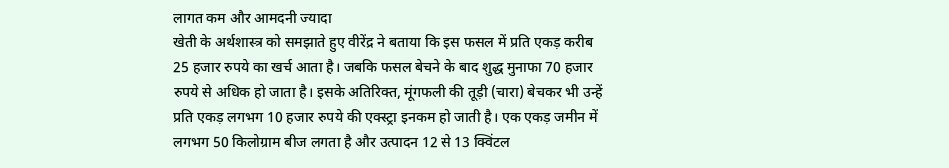लागत कम और आमदनी ज्यादा
खेती के अर्थशास्त्र को समझाते हुए वीरेंद्र ने बताया कि इस फसल में प्रति एकड़ करीब 25 हजार रुपये का खर्च आता है। जबकि फसल बेचने के बाद शुद्ध मुनाफा 70 हजार रुपये से अधिक हो जाता है। इसके अतिरिक्त, मूंगफली की तूड़ी (चारा) बेचकर भी उन्हें प्रति एकड़ लगभग 10 हजार रुपये की एक्स्ट्रा इनकम हो जाती है। एक एकड़ जमीन में लगभग 50 किलोग्राम बीज लगता है और उत्पादन 12 से 13 क्विंटल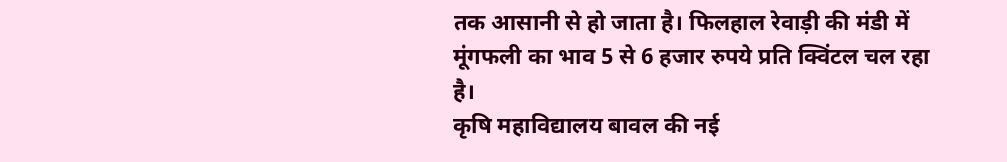तक आसानी से हो जाता है। फिलहाल रेवाड़ी की मंडी में मूंगफली का भाव 5 से 6 हजार रुपये प्रति क्विंटल चल रहा है।
कृषि महाविद्यालय बावल की नई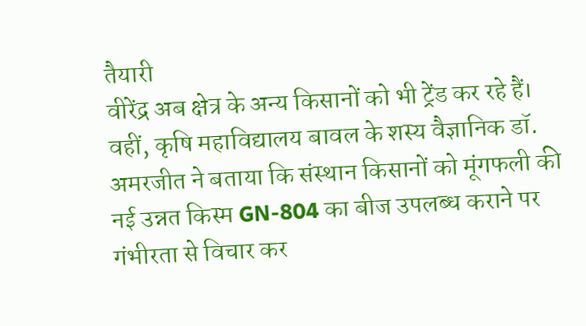तैयारी
वीरेंद्र अब क्षेत्र के अन्य किसानों को भी ट्रेंड कर रहे हैं। वहीं, कृषि महाविद्यालय बावल के शस्य वैज्ञानिक डॉ. अमरजीत ने बताया कि संस्थान किसानों को मूंगफली की नई उन्नत किस्म GN-804 का बीज उपलब्ध कराने पर गंभीरता से विचार कर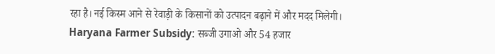रहा है। नई किस्म आने से रेवाड़ी के किसानों को उत्पादन बढ़ाने में और मदद मिलेगी।
Haryana Farmer Subsidy: सब्जी उगाओ और 54 हजार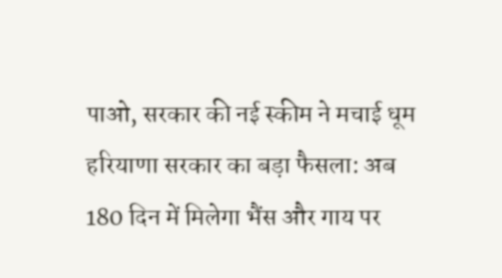पाओ, सरकार की नई स्कीम ने मचाई धूम
हरियाणा सरकार का बड़ा फैसला: अब 180 दिन में मिलेगा भैंस और गाय पर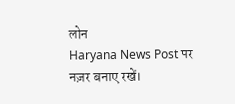लोन
Haryana News Post पर नज़र बनाए रखें।